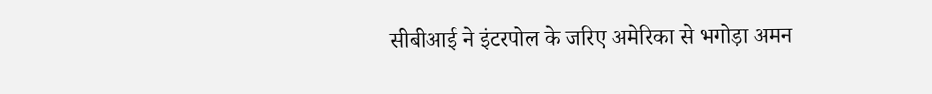सीबीआई ने इंटरपोल के जरिए अमेरिका से भगोड़ा अमन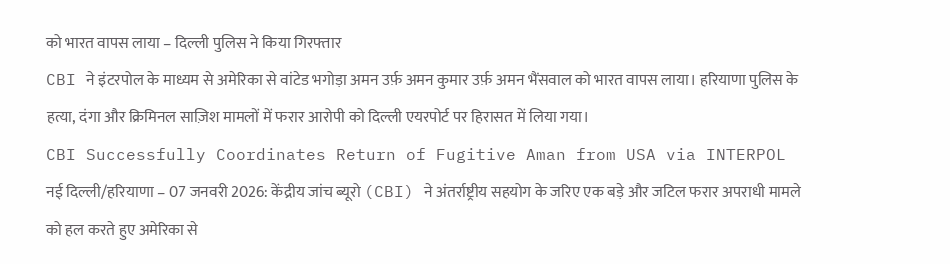को भारत वापस लाया – दिल्ली पुलिस ने किया गिरफ्तार
CBI ने इंटरपोल के माध्यम से अमेरिका से वांटेड भगोड़ा अमन उर्फ़ अमन कुमार उर्फ़ अमन भैंसवाल को भारत वापस लाया। हरियाणा पुलिस के हत्या, दंगा और क्रिमिनल साज़िश मामलों में फरार आरोपी को दिल्ली एयरपोर्ट पर हिरासत में लिया गया।
CBI Successfully Coordinates Return of Fugitive Aman from USA via INTERPOL
नई दिल्ली/हरियाणा – 07 जनवरी 2026: केंद्रीय जांच ब्यूरो (CBI) ने अंतर्राष्ट्रीय सहयोग के जरिए एक बड़े और जटिल फरार अपराधी मामले को हल करते हुए अमेरिका से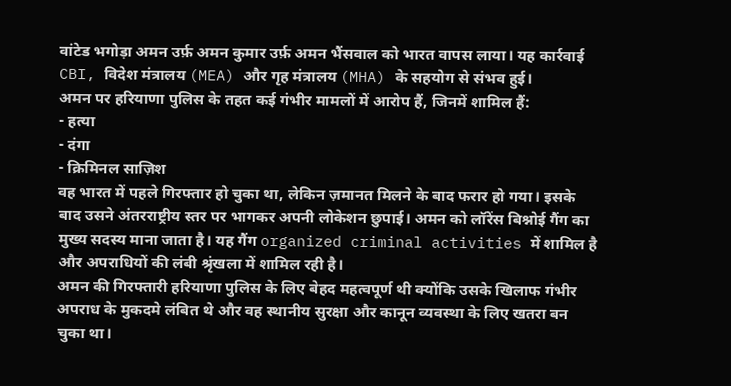वांटेड भगोड़ा अमन उर्फ़ अमन कुमार उर्फ़ अमन भैंसवाल को भारत वापस लाया। यह कार्रवाई CBI, विदेश मंत्रालय (MEA) और गृह मंत्रालय (MHA) के सहयोग से संभव हुई।
अमन पर हरियाणा पुलिस के तहत कई गंभीर मामलों में आरोप हैं, जिनमें शामिल हैं:
- हत्या
- दंगा
- क्रिमिनल साज़िश
वह भारत में पहले गिरफ्तार हो चुका था, लेकिन ज़मानत मिलने के बाद फरार हो गया। इसके बाद उसने अंतरराष्ट्रीय स्तर पर भागकर अपनी लोकेशन छुपाई। अमन को लॉरेंस बिश्नोई गैंग का मुख्य सदस्य माना जाता है। यह गैंग organized criminal activities में शामिल है और अपराधियों की लंबी श्रृंखला में शामिल रही है।
अमन की गिरफ्तारी हरियाणा पुलिस के लिए बेहद महत्वपूर्ण थी क्योंकि उसके खिलाफ गंभीर अपराध के मुकदमे लंबित थे और वह स्थानीय सुरक्षा और कानून व्यवस्था के लिए खतरा बन चुका था।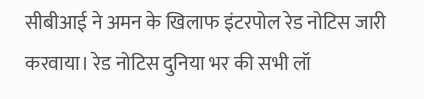सीबीआई ने अमन के खिलाफ इंटरपोल रेड नोटिस जारी करवाया। रेड नोटिस दुनिया भर की सभी लॉ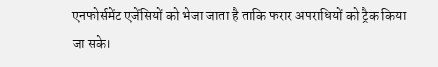एनफोर्समेंट एजेंसियों को भेजा जाता है ताकि फरार अपराधियों को ट्रैक किया जा सके।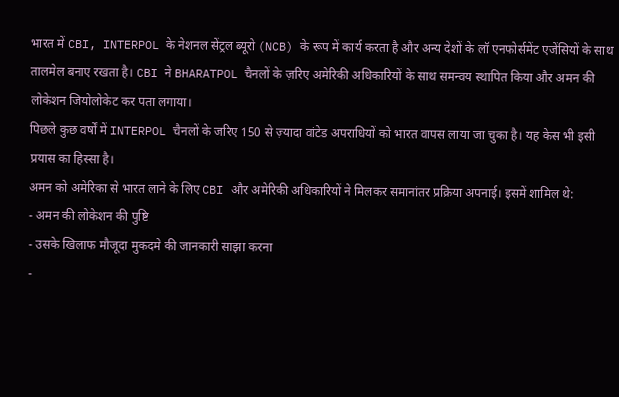भारत में CBI, INTERPOL के नेशनल सेंट्रल ब्यूरो (NCB) के रूप में कार्य करता है और अन्य देशों के लॉ एनफोर्समेंट एजेंसियों के साथ तालमेल बनाए रखता है। CBI ने BHARATPOL चैनलों के ज़रिए अमेरिकी अधिकारियों के साथ समन्वय स्थापित किया और अमन की लोकेशन जियोलोकेट कर पता लगाया।
पिछले कुछ वर्षों में INTERPOL चैनलों के जरिए 150 से ज़्यादा वांटेड अपराधियों को भारत वापस लाया जा चुका है। यह केस भी इसी प्रयास का हिस्सा है।
अमन को अमेरिका से भारत लाने के लिए CBI और अमेरिकी अधिकारियों ने मिलकर समानांतर प्रक्रिया अपनाई। इसमें शामिल थे:
- अमन की लोकेशन की पुष्टि
- उसके खिलाफ मौजूदा मुकदमे की जानकारी साझा करना
-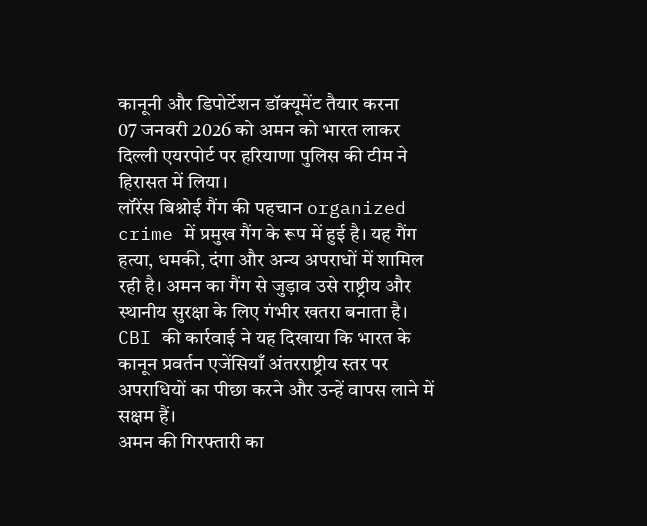कानूनी और डिपोर्टेशन डॉक्यूमेंट तैयार करना
07 जनवरी 2026 को अमन को भारत लाकर दिल्ली एयरपोर्ट पर हरियाणा पुलिस की टीम ने हिरासत में लिया।
लॉरेंस बिश्नोई गैंग की पहचान organized crime में प्रमुख गैंग के रूप में हुई है। यह गैंग हत्या, धमकी, दंगा और अन्य अपराधों में शामिल रही है। अमन का गैंग से जुड़ाव उसे राष्ट्रीय और स्थानीय सुरक्षा के लिए गंभीर खतरा बनाता है।
CBI की कार्रवाई ने यह दिखाया कि भारत के कानून प्रवर्तन एजेंसियाँ अंतरराष्ट्रीय स्तर पर अपराधियों का पीछा करने और उन्हें वापस लाने में सक्षम हैं।
अमन की गिरफ्तारी का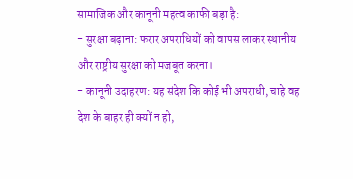सामाजिक और कानूनी महत्व काफी बड़ा है:
- सुरक्षा बढ़ाना: फरार अपराधियों को वापस लाकर स्थानीय और राष्ट्रीय सुरक्षा को मजबूत करना।
- कानूनी उदाहरण: यह संदेश कि कोई भी अपराधी, चाहे वह देश के बाहर ही क्यों न हो,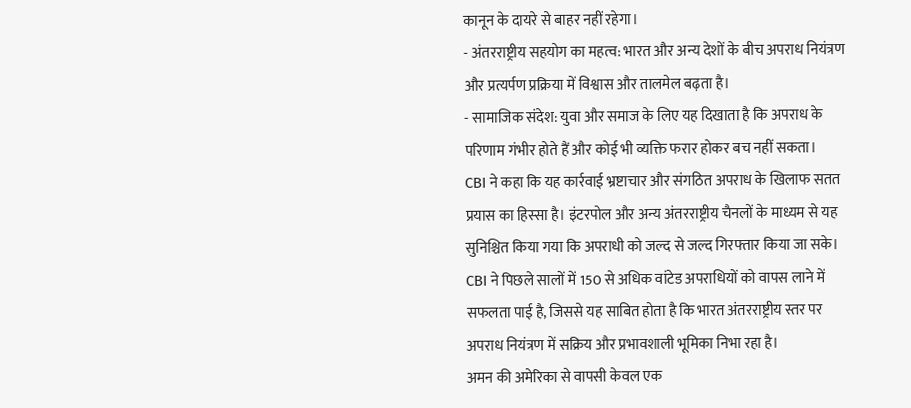कानून के दायरे से बाहर नहीं रहेगा।
- अंतरराष्ट्रीय सहयोग का महत्व: भारत और अन्य देशों के बीच अपराध नियंत्रण और प्रत्यर्पण प्रक्रिया में विश्वास और तालमेल बढ़ता है।
- सामाजिक संदेश: युवा और समाज के लिए यह दिखाता है कि अपराध के परिणाम गंभीर होते हैं और कोई भी व्यक्ति फरार होकर बच नहीं सकता।
CBI ने कहा कि यह कार्रवाई भ्रष्टाचार और संगठित अपराध के खिलाफ सतत प्रयास का हिस्सा है। इंटरपोल और अन्य अंतरराष्ट्रीय चैनलों के माध्यम से यह सुनिश्चित किया गया कि अपराधी को जल्द से जल्द गिरफ्तार किया जा सके।
CBI ने पिछले सालों में 150 से अधिक वांटेड अपराधियों को वापस लाने में सफलता पाई है, जिससे यह साबित होता है कि भारत अंतरराष्ट्रीय स्तर पर अपराध नियंत्रण में सक्रिय और प्रभावशाली भूमिका निभा रहा है।
अमन की अमेरिका से वापसी केवल एक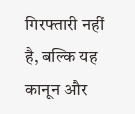गिरफ्तारी नहीं है, बल्कि यह कानून और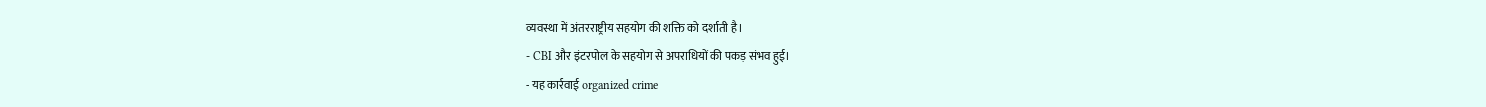व्यवस्था में अंतरराष्ट्रीय सहयोग की शक्ति को दर्शाती है।
- CBI और इंटरपोल के सहयोग से अपराधियों की पकड़ संभव हुई।
- यह कार्रवाई organized crime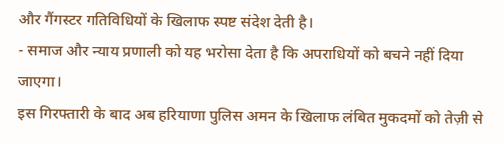और गैंगस्टर गतिविधियों के खिलाफ स्पष्ट संदेश देती है।
- समाज और न्याय प्रणाली को यह भरोसा देता है कि अपराधियों को बचने नहीं दिया जाएगा।
इस गिरफ्तारी के बाद अब हरियाणा पुलिस अमन के खिलाफ लंबित मुकदमों को तेज़ी से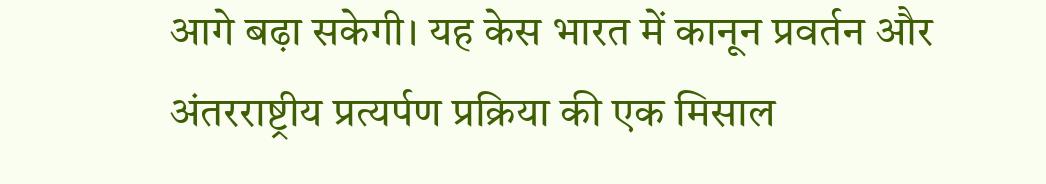आगे बढ़ा सकेगी। यह केस भारत में कानून प्रवर्तन और अंतरराष्ट्रीय प्रत्यर्पण प्रक्रिया की एक मिसाल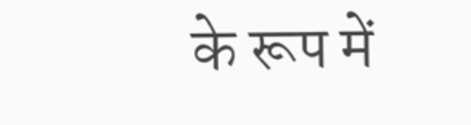के रूप में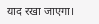याद रखा जाएगा।